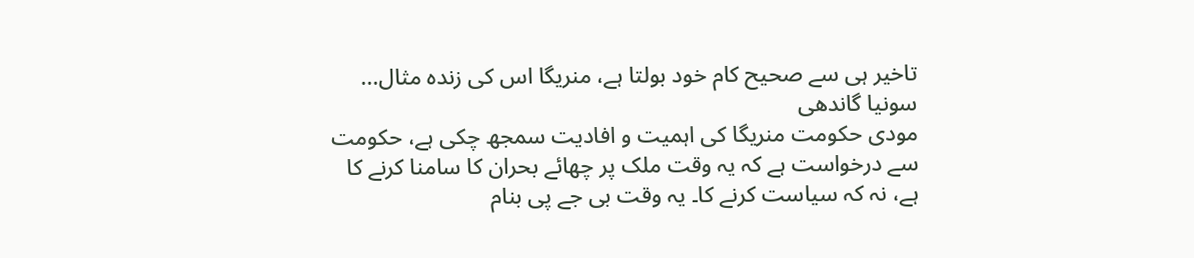تاخیر ہی سے صحیح کام خود بولتا ہے، منریگا اس کی زندہ مثال... سونیا گاندھی
مودی حکومت منریگا کی اہمیت و افادیت سمجھ چکی ہے، حکومت سے درخواست ہے کہ یہ وقت ملک پر چھائے بحران کا سامنا کرنے کا ہے، نہ کہ سیاست کرنے کا۔ یہ وقت بی جے پی بنام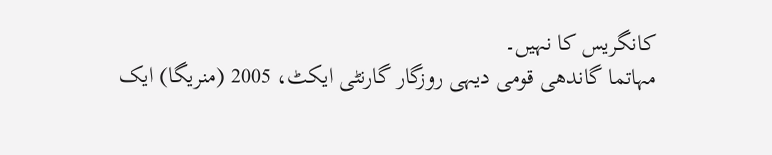کانگریس کا نہیں۔
مہاتما گاندھی قومی دیہی روزگار گارنٹی ایکٹ، 2005 (منریگا) ایک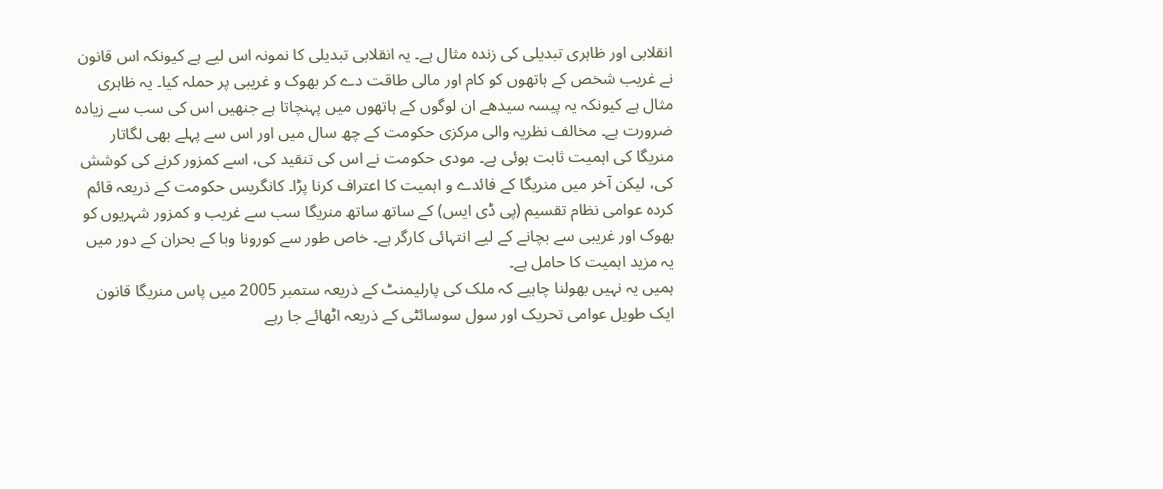انقلابی اور ظاہری تبدیلی کی زندہ مثال ہے۔ یہ انقلابی تبدیلی کا نمونہ اس لیے ہے کیونکہ اس قانون نے غریب شخص کے ہاتھوں کو کام اور مالی طاقت دے کر بھوک و غریبی پر حملہ کیا۔ یہ ظاہری مثال ہے کیونکہ یہ پیسہ سیدھے ان لوگوں کے ہاتھوں میں پہنچاتا ہے جنھیں اس کی سب سے زیادہ ضرورت ہے۔ مخالف نظریہ والی مرکزی حکومت کے چھ سال میں اور اس سے پہلے بھی لگاتار منریگا کی اہمیت ثابت ہوئی ہے۔ مودی حکومت نے اس کی تنقید کی، اسے کمزور کرنے کی کوشش کی، لیکن آخر میں منریگا کے فائدے و اہمیت کا اعتراف کرنا پڑا۔ کانگریس حکومت کے ذریعہ قائم کردہ عوامی نظام تقسیم (پی ڈی ایس) کے ساتھ ساتھ منریگا سب سے غریب و کمزور شہریوں کو بھوک اور غریبی سے بچانے کے لیے انتہائی کارگر ہے۔ خاص طور سے کورونا وبا کے بحران کے دور میں یہ مزید اہمیت کا حامل ہے۔
ہمیں یہ نہیں بھولنا چاہیے کہ ملک کی پارلیمنٹ کے ذریعہ ستمبر 2005 میں پاس منریگا قانون ایک طویل عوامی تحریک اور سول سوسائٹی کے ذریعہ اٹھائے جا رہے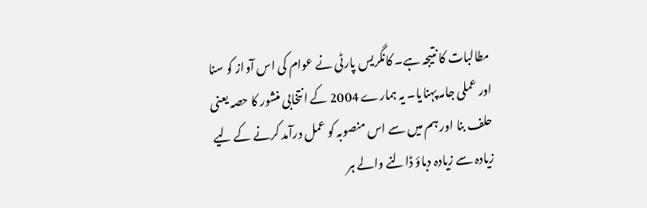مطالبات کا نتیجہ ہے۔ کانگریس پارٹی نے عوام کی اس آواز کو سنا اور عملی جامہ پہنایا۔ یہ ہمارے 2004 کے انتخابی منشور کا حصہ یعنی حلف بنا اور ہم میں سے اس منصوبہ کو عمل درآمد کرنے کے لیے زیادہ سے زیادہ دباؤ ڈالنے والے ہر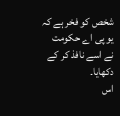شخص کو فخر ہے کہ یو پی اے حکومت نے اسے نافذ کر کے دکھایا۔
اس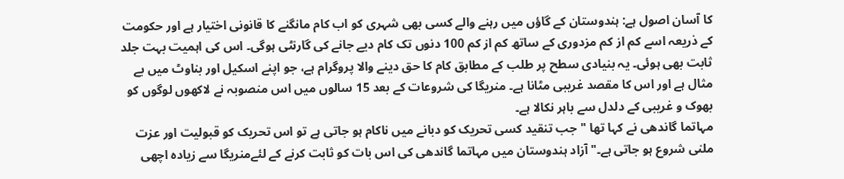کا آسان اصول ہے: ہندوستان کے گاؤں میں رہنے والے کسی بھی شہری کو اب کام مانگنے کا قانونی اختیار ہے اور حکومت کے ذریعہ اسے کم از کم مزدوری کے ساتھ کم از کم 100 دنوں تک کام دیے جانے کی گارنٹی ہوگی۔ اس کی اہمیت بہت جلد ثابت بھی ہوئی۔ یہ بنیادی سطح پر طلب کے مطابق کام کا حق دینے والا پروگرام ہے، جو اپنے اسکیل اور بناوٹ میں بے مثال ہے اور اس کا مقصد غریبی مٹانا ہے۔ منریگا کی شروعات کے بعد 15 سالوں میں اس منصوبہ نے لاکھوں لوگوں کو بھوک و غریبی کے دلدل سے باہر نکالا ہے۔
مہاتما گاندھی نے کہا تھا "جب تنقید کسی تحریک کو دبانے میں ناکام ہو جاتی ہے تو اس تحریک کو قبولیت اور عزت ملنی شروع ہو جاتی ہے۔" آزاد ہندوستان میں مہاتما گاندھی کی اس بات کو ثابت کرنے کے لئےمنریگا سے زیادہ اچھی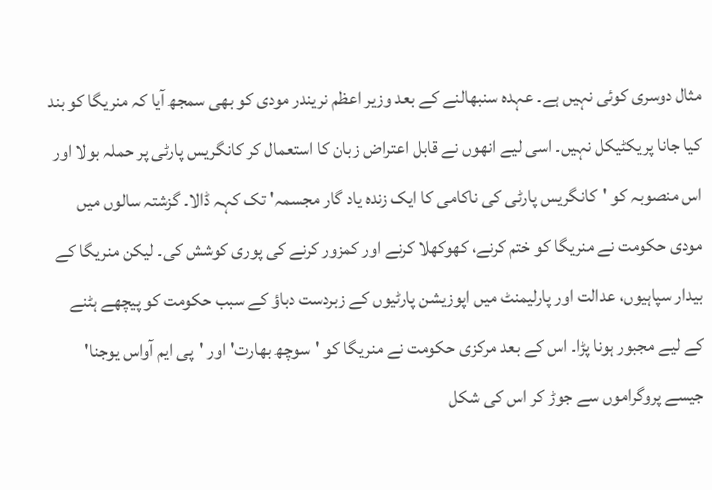مثال دوسری کوئی نہیں ہے۔ عہدہ سنبھالنے کے بعد وزیر اعظم نریندر مودی کو بھی سمجھ آیا کہ منریگا کو بند کیا جانا پریکٹیکل نہیں۔ اسی لیے انھوں نے قابل اعتراض زبان کا استعمال کر کانگریس پارٹی پر حملہ بولا اور اس منصوبہ کو 'کانگریس پارٹی کی ناکامی کا ایک زندہ یاد گار مجسمہ' تک کہہ ڈالا۔ گزشتہ سالوں میں مودی حکومت نے منریگا کو ختم کرنے، کھوکھلا کرنے اور کمزور کرنے کی پوری کوشش کی۔ لیکن منریگا کے بیدار سپاہیوں، عدالت اور پارلیمنٹ میں اپوزیشن پارٹیوں کے زبردست دباؤ کے سبب حکومت کو پیچھے ہٹنے کے لیے مجبور ہونا پڑا۔ اس کے بعد مرکزی حکومت نے منریگا کو 'سوچھ بھارت' اور 'پی ایم آواس یوجنا' جیسے پروگراموں سے جوڑ کر اس کی شکل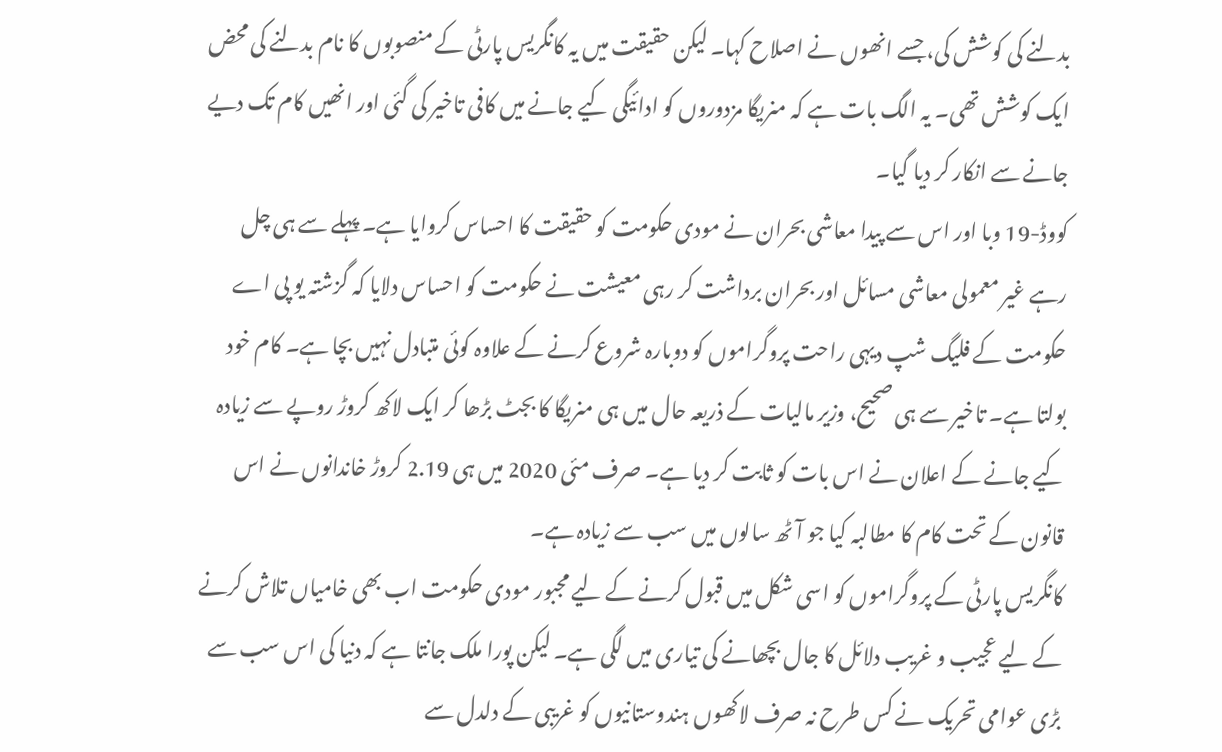بدلنے کی کوشش کی، جسے انھوں نے اصلاح کہا۔ لیکن حقیقت میں یہ کانگریس پارٹی کے منصوبوں کا نام بدلنے کی محض ایک کوشش تھی۔ یہ الگ بات ہے کہ منریگا مزدوروں کو ادائیگی کیے جانے میں کافی تاخیر کی گئی اور انھیں کام تک دیے جانے سے انکار کر دیا گیا۔
کووڈ-19 وبا اور اس سے پیدا معاشی بحران نے مودی حکومت کو حقیقت کا احساس کروایا ہے۔ پہلے سے ہی چل رہے غیر معمولی معاشی مسائل اور بحران برداشت کر رہی معیشت نے حکومت کو احساس دلایا کہ گزشتہ یو پی اے حکومت کے فلیگ شپ دیہی راحت پروگراموں کو دوبارہ شروع کرنے کے علاوہ کوئی متبادل نہیں بچا ہے۔ کام خود بولتا ہے۔ تاخیر سے ہی صحیح، وزیر مالیات کے ذریعہ حال میں ہی منریگا کا بجٹ بڑھا کر ایک لاکھ کروڑ روپے سے زیادہ کیے جانے کے اعلان نے اس بات کو ثابت کر دیا ہے۔ صرف مئی 2020 میں ہی 2.19 کروڑ خاندانوں نے اس قانون کے تحت کام کا مطالبہ کیا جو آٹھ سالوں میں سب سے زیادہ ہے۔
کانگریس پارٹی کے پروگراموں کو اسی شکل میں قبول کرنے کے لیے مجبور مودی حکومت اب بھی خامیاں تلاش کرنے کے لیے عجیب و غریب دلائل کا جال بچھانے کی تیاری میں لگی ہے۔ لیکن پورا ملک جانتا ہے کہ دنیا کی اس سب سے بڑی عوامی تحریک نے کس طرح نہ صرف لاکھوں ہندوستانیوں کو غریبی کے دلدل سے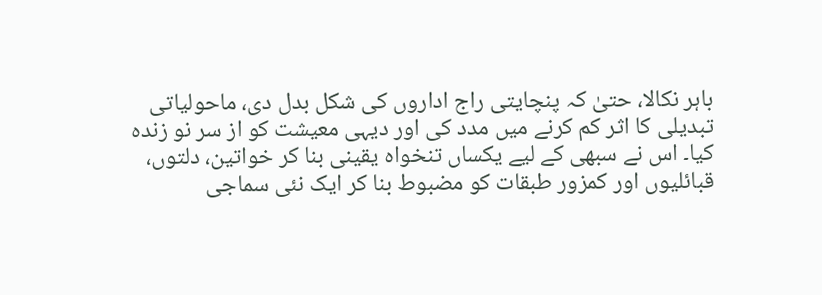باہر نکالا، حتیٰ کہ پنچایتی راج اداروں کی شکل بدل دی، ماحولیاتی تبدیلی کا اثر کم کرنے میں مدد کی اور دیہی معیشت کو از سر نو زندہ کیا۔ اس نے سبھی کے لیے یکساں تنخواہ یقینی بنا کر خواتین، دلتوں، قبائلیوں اور کمزور طبقات کو مضبوط بنا کر ایک نئی سماجی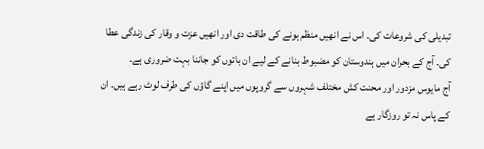تبدیلی کی شروعات کی۔ اس نے انھیں منظم ہونے کی طاقت دی اور انھیں عزت و وقار کی زندگی عطا کی۔ آج کے بحران میں ہندوستان کو مضبوط بنانے کے لیے ان باتوں کو جاننا بہت ضروری ہے۔
آج مایوس مزدور اور محنت کش مختلف شہروں سے گروپوں میں اپنے گاؤں کی طرف لوٹ رہے ہیں۔ ان کے پاس نہ تو روزگار ہے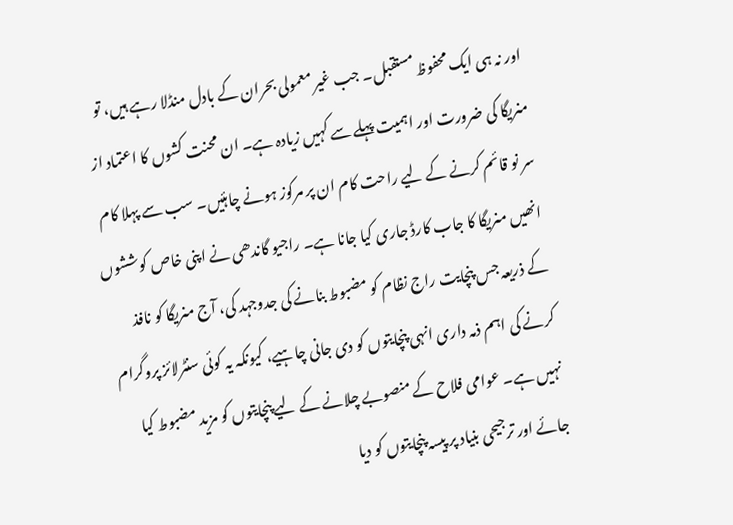اور نہ ہی ایک محفوظ مستقبل۔ جب غیر معمولی بحران کے بادل منڈلا رہے ہیں، تو منریگا کی ضرورت اور اہمیت پہلے سے کہیں زیادہ ہے۔ ان محنت کشوں کا اعتماد از سر نو قائم کرنے کے لیے راحت کام ان پر مرکوز ہونے چاہئیں۔ سب سے پہلا کام انھیں منریگا کا جاب کارڈ جاری کیا جانا ہے۔ راجیو گاندھی نے اپنی خاص کوششوں کے ذریعہ جس پنچایت راج نظام کو مضبوط بنانے کی جدوجہد کی، آج منریگا کو نافذ کرنے کی اہم ذمہ داری انہی پنچایتوں کو دی جانی چاہیے، کیونکہ یہ کوئی سنٹرلائز پروگرام نہیں ہے۔ عوامی فلاح کے منصوبے چلانے کے لیے پنچایتوں کو مزید مضبوط کیا جائے اور ترجیحی بنیاد پر پیسہ پنچایتوں کو دیا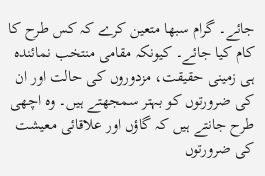جائے۔ گرام سبھا متعین کرے کہ کس طرح کا کام کیا جائے۔ کیونکہ مقامی منتخب نمائندہ ہی زمینی حقیقت، مزدوروں کی حالت اور ان کی ضرورتوں کو بہتر سمجھتے ہیں۔ وہ اچھی طرح جانتے ہیں کہ گاؤں اور علاقائی معیشت کی ضرورتوں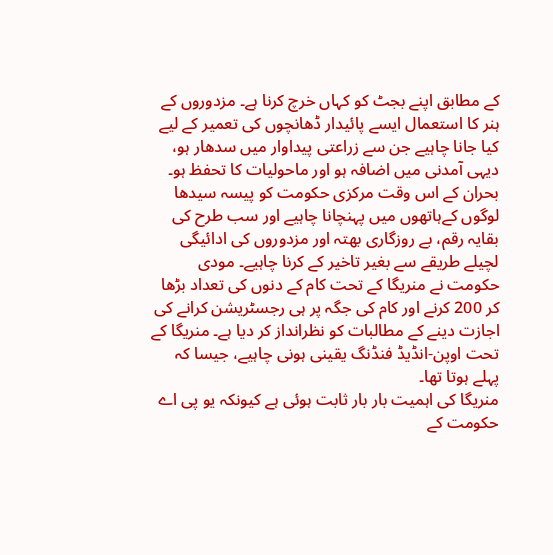کے مطابق اپنے بجٹ کو کہاں خرچ کرنا ہے۔ مزدوروں کے ہنر کا استعمال ایسے پائیدار ڈھانچوں کی تعمیر کے لیے کیا جانا چاہیے جن سے زراعتی پیداوار میں سدھار ہو، دیہی آمدنی میں اضافہ ہو اور ماحولیات کا تحفظ ہو۔
بحران کے اس وقت مرکزی حکومت کو پیسہ سیدھا لوگوں کےہاتھوں میں پہنچانا چاہیے اور سب طرح کی بقایہ رقم، بے روزگاری بھتہ اور مزدوروں کی ادائیگی لچیلے طریقے سے بغیر تاخیر کے کرنا چاہیے۔ مودی حکومت نے منریگا کے تحت کام کے دنوں کی تعداد بڑھا کر 200 کرنے اور کام کی جگہ پر ہی رجسٹریشن کرانے کی اجازت دینے کے مطالبات کو نظرانداز کر دیا ہے۔ منریگا کے تحت اوپن-انڈیڈ فنڈنگ یقینی ہونی چاہیے، جیسا کہ پہلے ہوتا تھا۔
منریگا کی اہمیت بار بار ثابت ہوئی ہے کیونکہ یو پی اے حکومت کے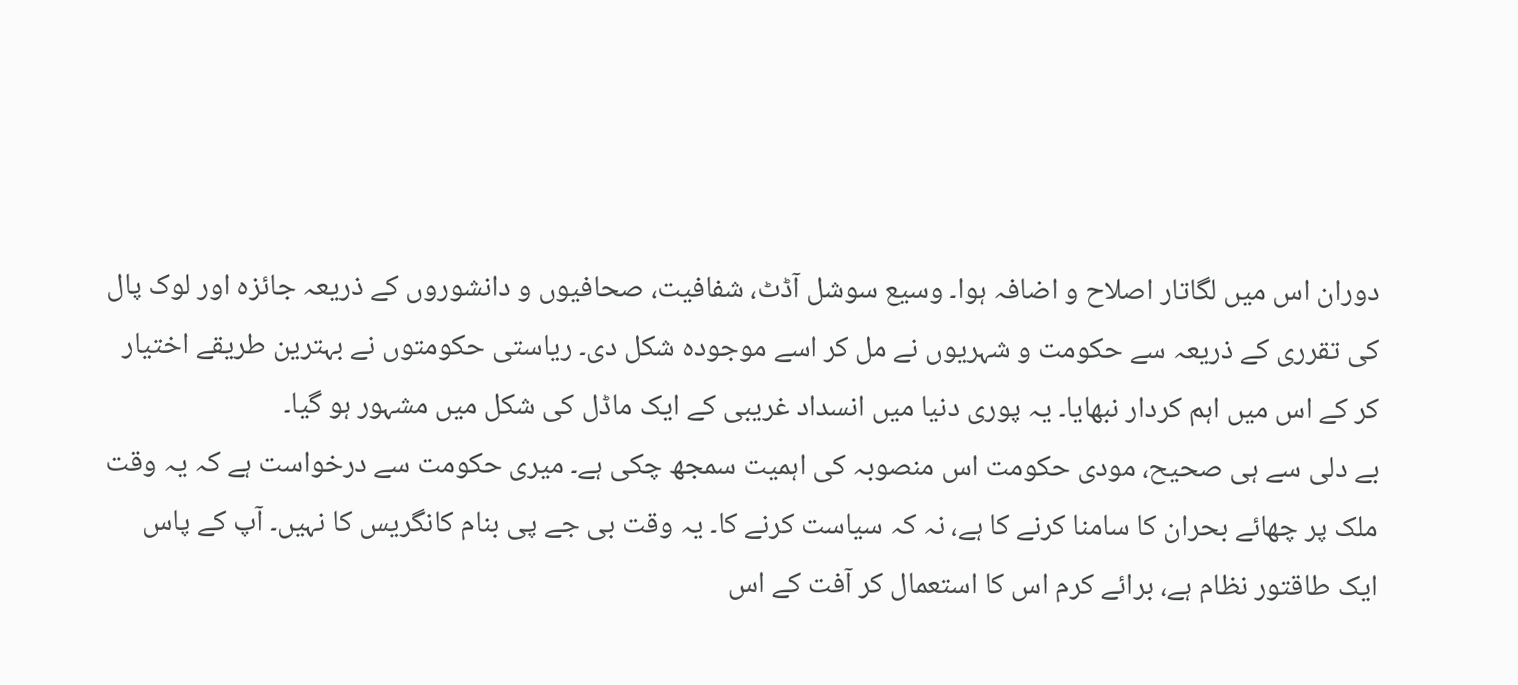دوران اس میں لگاتار اصلاح و اضافہ ہوا۔ وسیع سوشل آڈٹ، شفافیت، صحافیوں و دانشوروں کے ذریعہ جائزہ اور لوک پال کی تقرری کے ذریعہ سے حکومت و شہریوں نے مل کر اسے موجودہ شکل دی۔ ریاستی حکومتوں نے بہترین طریقے اختیار کر کے اس میں اہم کردار نبھایا۔ یہ پوری دنیا میں انسداد غریبی کے ایک ماڈل کی شکل میں مشہور ہو گیا۔
بے دلی سے ہی صحیح، مودی حکومت اس منصوبہ کی اہمیت سمجھ چکی ہے۔ میری حکومت سے درخواست ہے کہ یہ وقت ملک پر چھائے بحران کا سامنا کرنے کا ہے، نہ کہ سیاست کرنے کا۔ یہ وقت بی جے پی بنام کانگریس کا نہیں۔ آپ کے پاس ایک طاقتور نظام ہے، برائے کرم اس کا استعمال کر آفت کے اس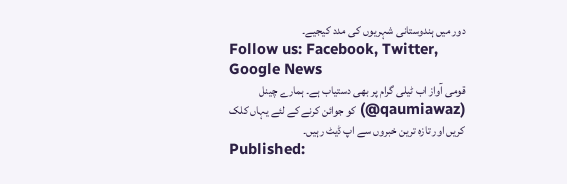دور میں ہندوستانی شہریوں کی مدد کیجیے۔
Follow us: Facebook, Twitter, Google News
قومی آواز اب ٹیلی گرام پر بھی دستیاب ہے۔ ہمارے چینل (qaumiawaz@) کو جوائن کرنے کے لئے یہاں کلک کریں اور تازہ ترین خبروں سے اپ ڈیٹ رہیں۔
Published: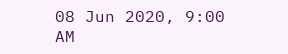08 Jun 2020, 9:00 AM